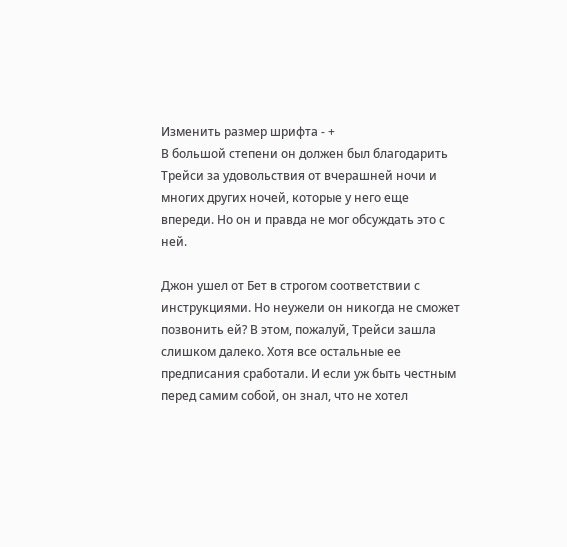Изменить размер шрифта - +
В большой степени он должен был благодарить Трейси за удовольствия от вчерашней ночи и многих других ночей, которые у него еще впереди. Но он и правда не мог обсуждать это с ней.

Джон ушел от Бет в строгом соответствии с инструкциями. Но неужели он никогда не сможет позвонить ей? В этом, пожалуй, Трейси зашла слишком далеко. Хотя все остальные ее предписания сработали. И если уж быть честным перед самим собой, он знал, что не хотел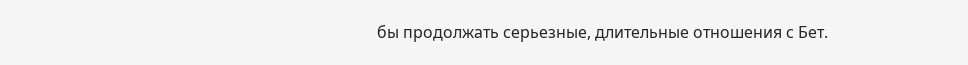бы продолжать серьезные, длительные отношения с Бет.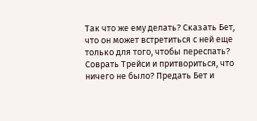Так что же ему делать? Сказать Бет, что он может встретиться с ней еще только для того, чтобы переспать? Соврать Трейси и притвориться, что ничего не было? Предать Бет и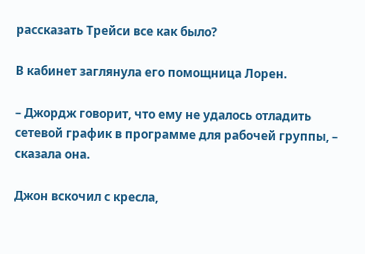рассказать Трейси все как было?

В кабинет заглянула его помощница Лорен.

– Джордж говорит, что ему не удалось отладить сетевой график в программе для рабочей группы, – сказала она.

Джон вскочил с кресла,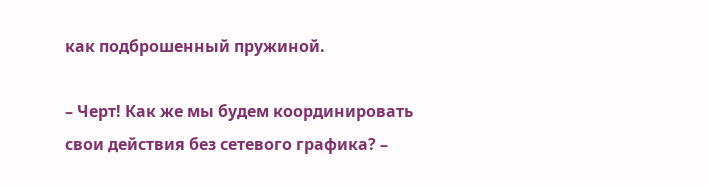как подброшенный пружиной.

– Черт! Как же мы будем координировать свои действия без сетевого графика? –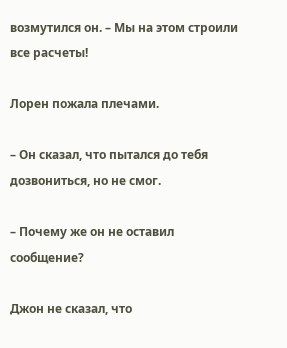возмутился он. – Мы на этом строили все расчеты!

Лорен пожала плечами.

– Он сказал, что пытался до тебя дозвониться, но не смог.

– Почему же он не оставил сообщение?

Джон не сказал, что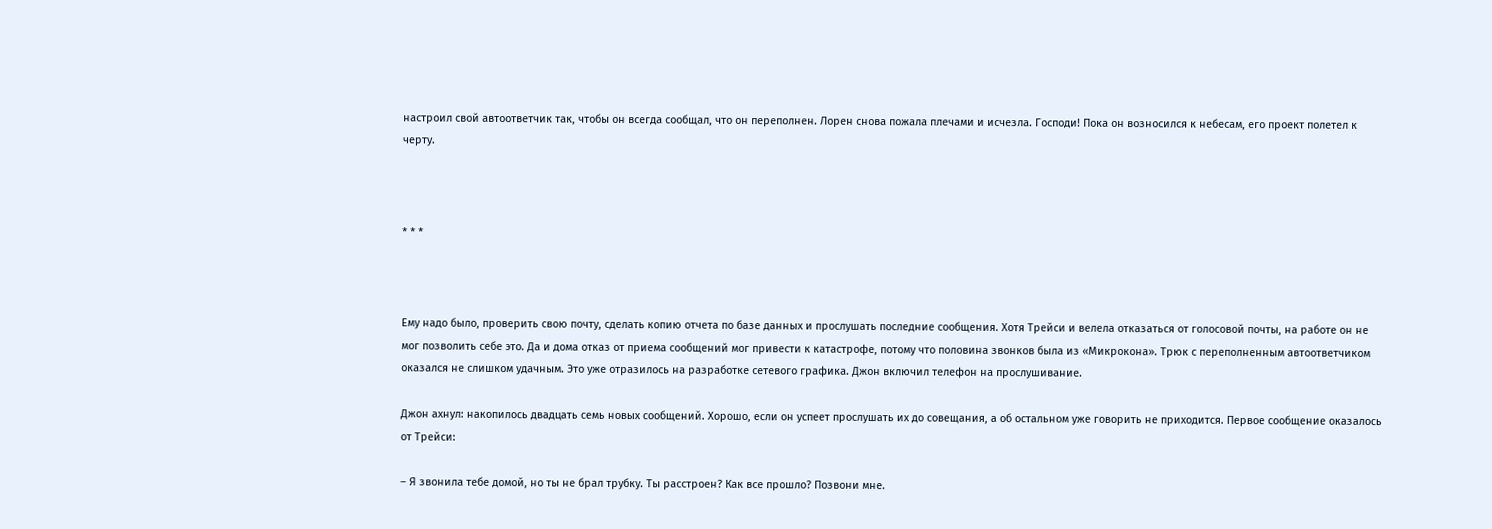настроил свой автоответчик так, чтобы он всегда сообщал, что он переполнен. Лорен снова пожала плечами и исчезла. Господи! Пока он возносился к небесам, его проект полетел к черту.



* * *



Ему надо было, проверить свою почту, сделать копию отчета по базе данных и прослушать последние сообщения. Хотя Трейси и велела отказаться от голосовой почты, на работе он не мог позволить себе это. Да и дома отказ от приема сообщений мог привести к катастрофе, потому что половина звонков была из «Микрокона». Трюк с переполненным автоответчиком оказался не слишком удачным. Это уже отразилось на разработке сетевого графика. Джон включил телефон на прослушивание.

Джон ахнул: накопилось двадцать семь новых сообщений. Хорошо, если он успеет прослушать их до совещания, а об остальном уже говорить не приходится. Первое сообщение оказалось от Трейси:

– Я звонила тебе домой, но ты не брал трубку. Ты расстроен? Как все прошло? Позвони мне.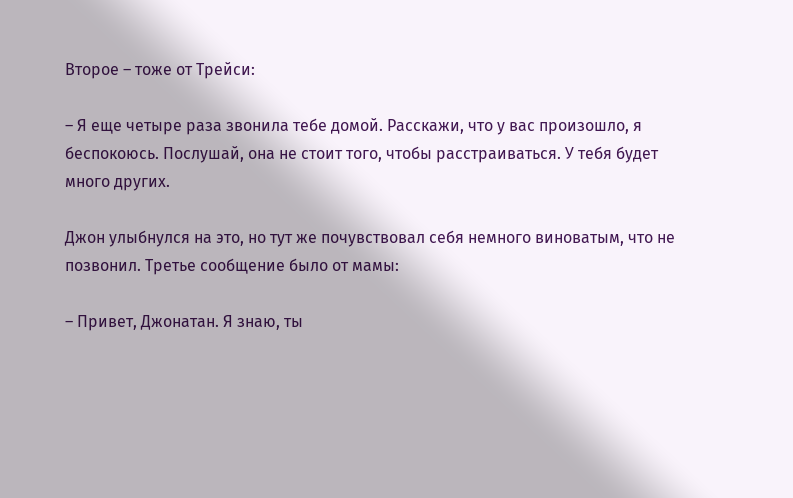Второе – тоже от Трейси:

– Я еще четыре раза звонила тебе домой. Расскажи, что у вас произошло, я беспокоюсь. Послушай, она не стоит того, чтобы расстраиваться. У тебя будет много других.

Джон улыбнулся на это, но тут же почувствовал себя немного виноватым, что не позвонил. Третье сообщение было от мамы:

– Привет, Джонатан. Я знаю, ты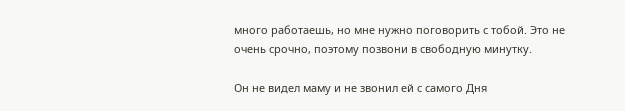много работаешь, но мне нужно поговорить с тобой. Это не очень срочно, поэтому позвони в свободную минутку.

Он не видел маму и не звонил ей с самого Дня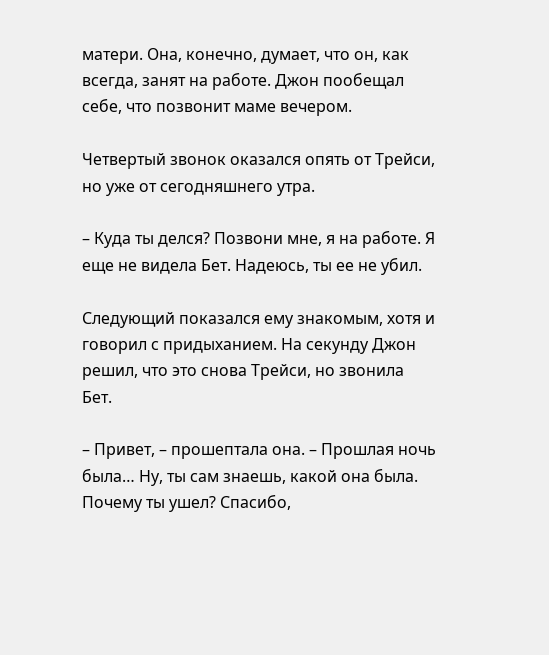матери. Она, конечно, думает, что он, как всегда, занят на работе. Джон пообещал себе, что позвонит маме вечером.

Четвертый звонок оказался опять от Трейси, но уже от сегодняшнего утра.

– Куда ты делся? Позвони мне, я на работе. Я еще не видела Бет. Надеюсь, ты ее не убил.

Следующий показался ему знакомым, хотя и говорил с придыханием. На секунду Джон решил, что это снова Трейси, но звонила Бет.

– Привет, – прошептала она. – Прошлая ночь была… Ну, ты сам знаешь, какой она была. Почему ты ушел? Спасибо,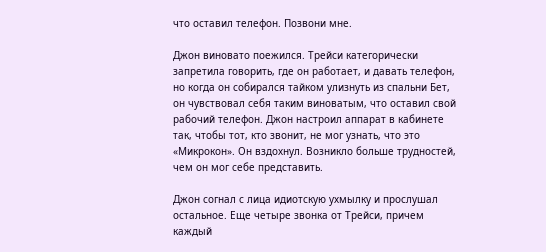что оставил телефон. Позвони мне.

Джон виновато поежился. Трейси категорически запретила говорить, где он работает, и давать телефон, но когда он собирался тайком улизнуть из спальни Бет, он чувствовал себя таким виноватым, что оставил свой рабочий телефон. Джон настроил аппарат в кабинете так, чтобы тот, кто звонит, не мог узнать, что это «Микрокон». Он вздохнул. Возникло больше трудностей, чем он мог себе представить.

Джон согнал с лица идиотскую ухмылку и прослушал остальное. Еще четыре звонка от Трейси, причем каждый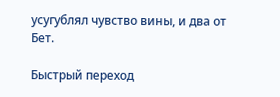усугублял чувство вины, и два от Бет.

Быстрый переход